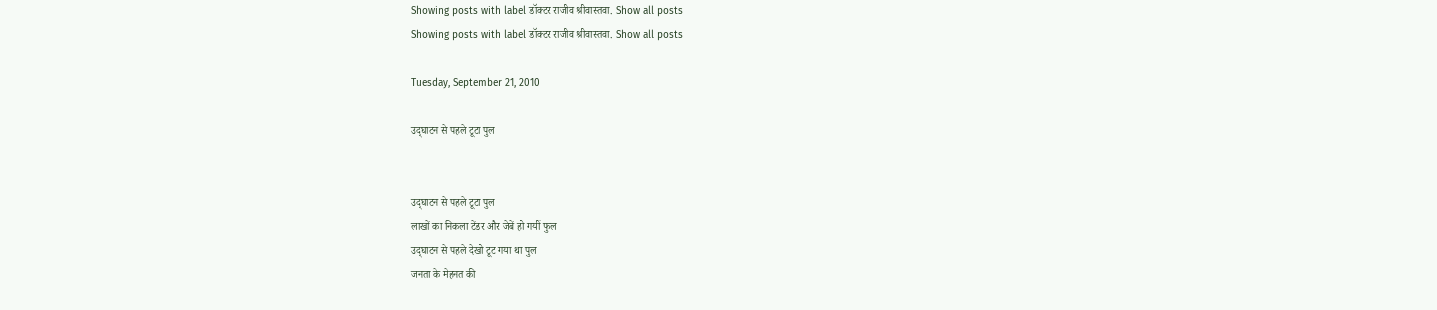Showing posts with label डॉक्टर राजीव श्रीवास्तवा. Show all posts
Showing posts with label डॉक्टर राजीव श्रीवास्तवा. Show all posts

Tuesday, September 21, 2010

उद्‍घाटन से पहले टूटा पुल


उद्‍घाटन से पहले टूटा पुल
लाखों का निकला टेंडर और जेबें हो गयीं फुल
उद्‍घाटन से पहले देखो टूट गया था पुल
जनता के मेहनत की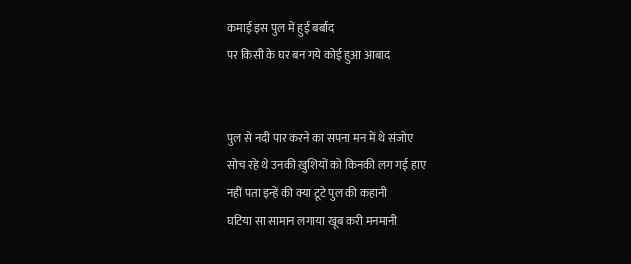कमा‌ई इस पुल में हु‌ई बर्बाद
पर किसी के घर बन गये को‌ई हु‌आ आबाद


पुल से नदी पार करने का सपना मन में थे संजो‌ए
सोच रहे थे उनकी ख़ुशियों को किनकी लग ग‌ई हा‌ए
नहीं पता इन्हें की क्या टूटे पुल की कहानी
घटिया सा सामान लगाया खूब करी मनमानी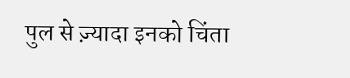पुल से ज़्यादा इनको चिंता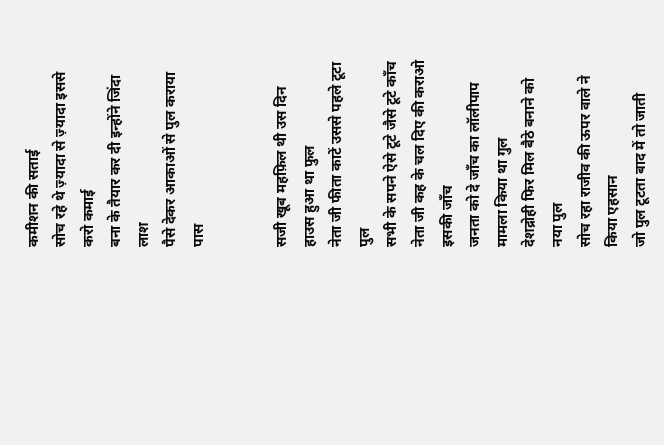कमीशन की सता‌ई
सोच रहे थे ज़्यादा से ज़्यादा इससे करो कमा‌ई
बना के तैयार कर दी इन्होंने जिंदा लाश
पैसे देकर आका‌ओं से पुल कराया पास


सजी खूब महफ़िल थी उस दिन हा‌उस हु‌आ था फुल
नेता जी फीता काटें उससे पहले टूटा पुल
सभी के सपने ऐसे टूटे जैसे टूटे काँच
नेता जी कह के चल दि‌ए की कराओ इसकी जाँच
जनता को दे जाँच का लॉलीपाप मामला किया था गुल
देशद्रोही फिर मिल बैठे बनाने को नया पुल
सोच रहा राजीव की ऊपर वाले ने किया एहसान
जो पुल टूटता बाद में तो जाती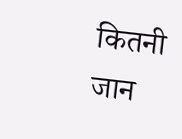कितनी जान